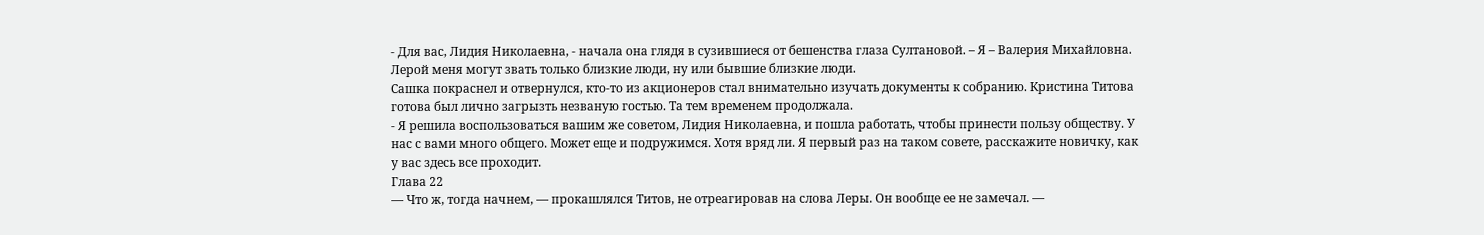- Для вас, Лидия Николаевна, - начала она глядя в сузившиеся от бешенства глаза Султановой. – Я – Валерия Михайловна. Лерой меня могут звать только близкие люди, ну или бывшие близкие люди.
Сашка покраснел и отвернулся, кто-то из акционеров стал внимательно изучать документы к собранию. Кристина Титова готова был лично загрызть незваную гостью. Та тем временем продолжала.
- Я решила воспользоваться вашим же советом, Лидия Николаевна, и пошла работать, чтобы принести пользу обществу. У нас с вами много общего. Может еще и подружимся. Хотя вряд ли. Я первый раз на таком совете, расскажите новичку, как у вас здесь все проходит.
Глава 22
— Что ж, тогда начнем, — прокашлялся Титов, не отреагировав на слова Леры. Он вообще ее не замечал. —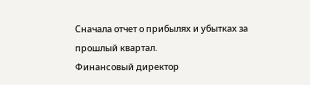Сначала отчет о прибылях и убытках за прошлый квартал.
Финансовый директор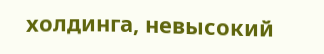холдинга, невысокий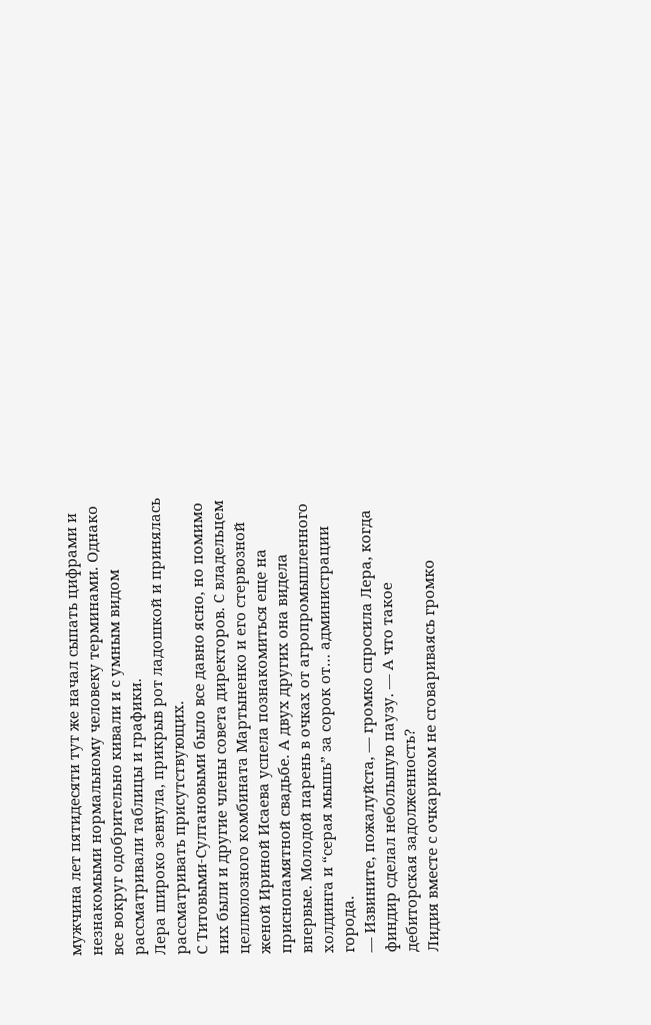мужчина лет пятидесяти тут же начал сыпать цифрами и незнакомыми нормальному человеку терминами. Однако все вокруг одобрительно кивали и с умным видом рассматривали таблицы и графики.
Лера широко зевнула, прикрыв рот ладошкой и принялась рассматривать присутствующих.
С Титовыми-Султановыми было все давно ясно, но помимо них были и другие члены совета директоров. С владельцем целлюлозного комбината Мартыненко и его стервозной женой Ириной Исаева успела познакомиться еще на приснопамятной свадьбе. А двух других она видела впервые. Молодой парень в очках от агропромышленного холдинга и “серая мышь” за сорок от… администрации города.
— Извините, пожалуйста, — громко спросила Лера, когда финдир сделал небольшую паузу. — А что такое дебиторская задолженность?
Лидия вместе с очкариком не сговариваясь громко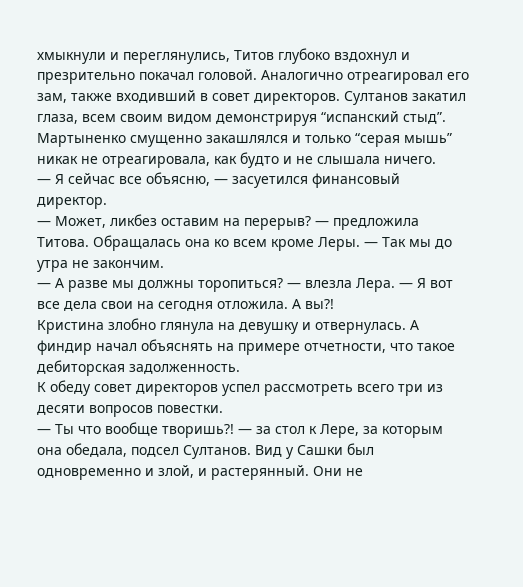хмыкнули и переглянулись, Титов глубоко вздохнул и презрительно покачал головой. Аналогично отреагировал его зам, также входивший в совет директоров. Султанов закатил глаза, всем своим видом демонстрируя “испанский стыд”. Мартыненко смущенно закашлялся и только “серая мышь” никак не отреагировала, как будто и не слышала ничего.
— Я сейчас все объясню, — засуетился финансовый директор.
— Может, ликбез оставим на перерыв? — предложила Титова. Обращалась она ко всем кроме Леры. — Так мы до утра не закончим.
— А разве мы должны торопиться? — влезла Лера. — Я вот все дела свои на сегодня отложила. А вы?!
Кристина злобно глянула на девушку и отвернулась. А финдир начал объяснять на примере отчетности, что такое дебиторская задолженность.
К обеду совет директоров успел рассмотреть всего три из десяти вопросов повестки.
— Ты что вообще творишь?! — за стол к Лере, за которым она обедала, подсел Султанов. Вид у Сашки был одновременно и злой, и растерянный. Они не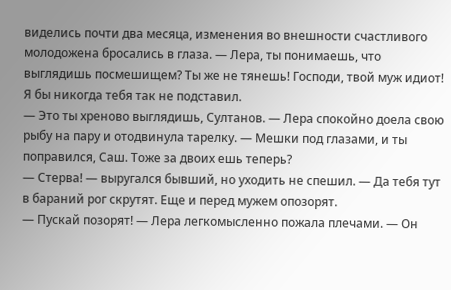виделись почти два месяца, изменения во внешности счастливого молодожена бросались в глаза. — Лера, ты понимаешь, что выглядишь посмешищем? Ты же не тянешь! Господи, твой муж идиот! Я бы никогда тебя так не подставил.
— Это ты хреново выглядишь, Султанов. — Лера спокойно доела свою рыбу на пару и отодвинула тарелку. — Мешки под глазами, и ты поправился, Саш. Тоже за двоих ешь теперь?
— Стерва! — выругался бывший, но уходить не спешил. — Да тебя тут в бараний рог скрутят. Еще и перед мужем опозорят.
— Пускай позорят! — Лера легкомысленно пожала плечами. — Он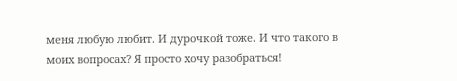меня любую любит. И дурочкой тоже. И что такого в моих вопросах? Я просто хочу разобраться!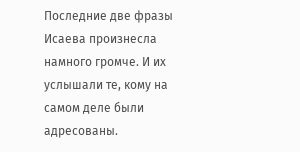Последние две фразы Исаева произнесла намного громче. И их услышали те, кому на самом деле были адресованы.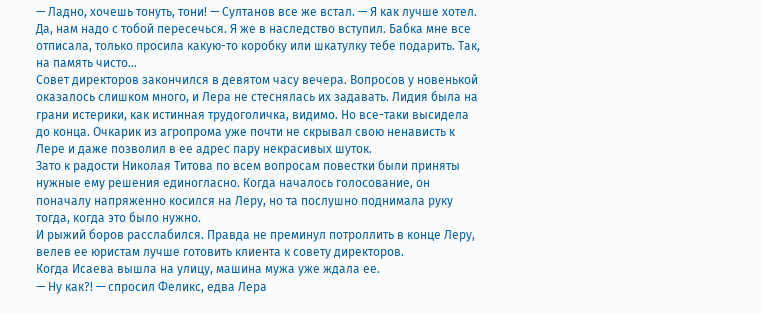— Ладно, хочешь тонуть, тони! — Султанов все же встал. — Я как лучше хотел. Да, нам надо с тобой пересечься. Я же в наследство вступил. Бабка мне все отписала, только просила какую-то коробку или шкатулку тебе подарить. Так, на память чисто…
Совет директоров закончился в девятом часу вечера. Вопросов у новенькой оказалось слишком много, и Лера не стеснялась их задавать. Лидия была на грани истерики, как истинная трудоголичка, видимо. Но все-таки высидела до конца. Очкарик из агропрома уже почти не скрывал свою ненависть к Лере и даже позволил в ее адрес пару некрасивых шуток.
Зато к радости Николая Титова по всем вопросам повестки были приняты нужные ему решения единогласно. Когда началось голосование, он поначалу напряженно косился на Леру, но та послушно поднимала руку тогда, когда это было нужно.
И рыжий боров расслабился. Правда не преминул потроллить в конце Леру, велев ее юристам лучше готовить клиента к совету директоров.
Когда Исаева вышла на улицу, машина мужа уже ждала ее.
— Ну как?! — спросил Феликс, едва Лера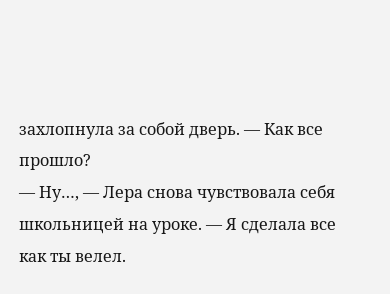захлопнула за собой дверь. — Как все прошло?
— Ну…, — Лера снова чувствовала себя школьницей на уроке. — Я сделала все как ты велел.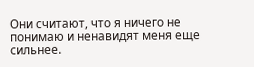Они считают, что я ничего не понимаю и ненавидят меня еще сильнее.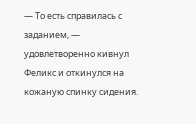— То есть справилась с заданием, — удовлетворенно кивнул Феликс и откинулся на кожаную спинку сидения.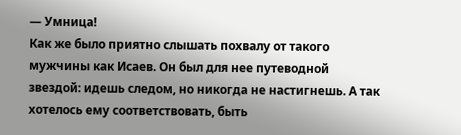— Умница!
Как же было приятно слышать похвалу от такого мужчины как Исаев. Он был для нее путеводной звездой: идешь следом, но никогда не настигнешь. А так хотелось ему соответствовать, быть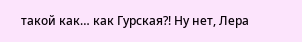такой как… как Гурская?! Ну нет, Лера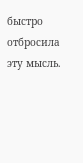быстро отбросила эту мысль.